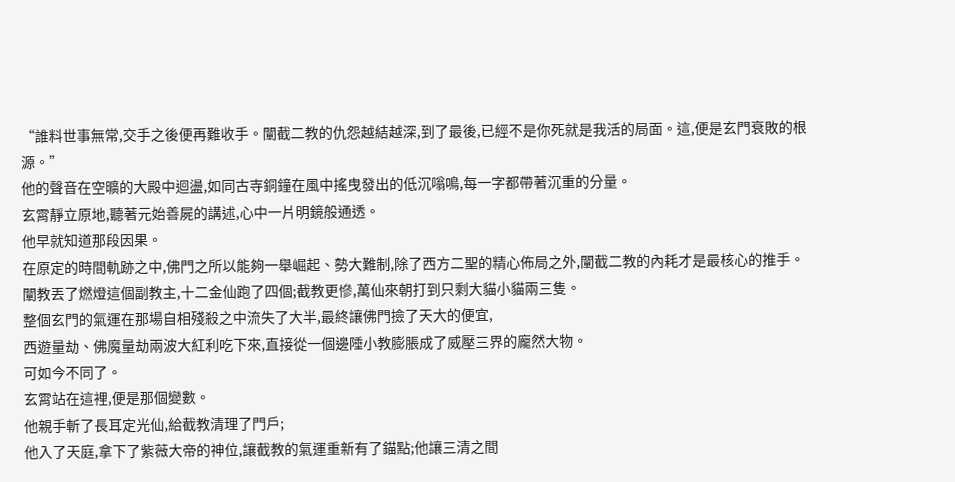“誰料世事無常,交手之後便再難收手。闡截二教的仇怨越結越深,到了最後,已經不是你死就是我活的局面。這,便是玄門衰敗的根源。”
他的聲音在空曠的大殿中迴盪,如同古寺銅鐘在風中搖曳發出的低沉嗡鳴,每一字都帶著沉重的分量。
玄霄靜立原地,聽著元始善屍的講述,心中一片明鏡般通透。
他早就知道那段因果。
在原定的時間軌跡之中,佛門之所以能夠一舉崛起、勢大難制,除了西方二聖的精心佈局之外,闡截二教的內耗才是最核心的推手。
闡教丟了燃燈這個副教主,十二金仙跑了四個;截教更慘,萬仙來朝打到只剩大貓小貓兩三隻。
整個玄門的氣運在那場自相殘殺之中流失了大半,最終讓佛門撿了天大的便宜,
西遊量劫、佛魔量劫兩波大紅利吃下來,直接從一個邊陲小教膨脹成了威壓三界的龐然大物。
可如今不同了。
玄霄站在這裡,便是那個變數。
他親手斬了長耳定光仙,給截教清理了門戶;
他入了天庭,拿下了紫薇大帝的神位,讓截教的氣運重新有了錨點;他讓三清之間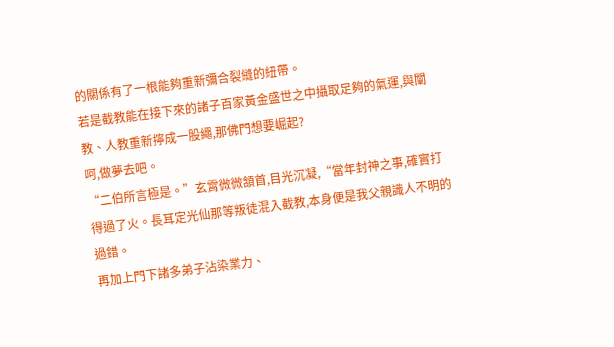的關係有了一根能夠重新彌合裂縫的紐帶。
若是截教能在接下來的諸子百家黃金盛世之中攝取足夠的氣運,與闡教、人教重新擰成一股繩,那佛門想要崛起?
呵,做夢去吧。
“二伯所言極是。”玄霄微微頷首,目光沉凝,“當年封神之事,確實打得過了火。長耳定光仙那等叛徒混入截教,本身便是我父親識人不明的過錯。
再加上門下諸多弟子沾染業力、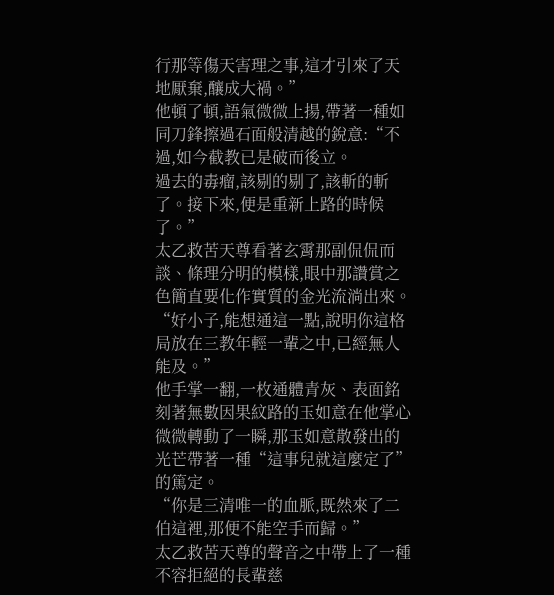行那等傷天害理之事,這才引來了天地厭棄,釀成大禍。”
他頓了頓,語氣微微上揚,帶著一種如同刀鋒擦過石面般清越的銳意:“不過,如今截教已是破而後立。
過去的毒瘤,該剔的剔了,該斬的斬了。接下來,便是重新上路的時候了。”
太乙救苦天尊看著玄霄那副侃侃而談、條理分明的模樣,眼中那讚賞之色簡直要化作實質的金光流淌出來。
“好小子,能想通這一點,說明你這格局放在三教年輕一輩之中,已經無人能及。”
他手掌一翻,一枚通體青灰、表面銘刻著無數因果紋路的玉如意在他掌心微微轉動了一瞬,那玉如意散發出的光芒帶著一種“這事兒就這麼定了”的篤定。
“你是三清唯一的血脈,既然來了二伯這裡,那便不能空手而歸。”
太乙救苦天尊的聲音之中帶上了一種不容拒絕的長輩慈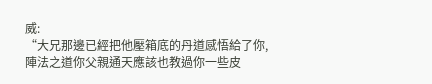威:
“大兄那邊已經把他壓箱底的丹道感悟給了你,陣法之道你父親通天應該也教過你一些皮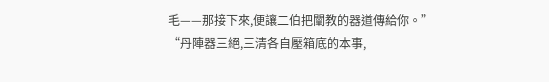毛——那接下來,便讓二伯把闡教的器道傳給你。”
“丹陣器三絕,三清各自壓箱底的本事,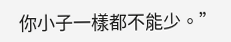你小子一樣都不能少。”